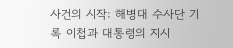사건의 시작: 해병대 수사단 기록 이첩과 대통령의 지시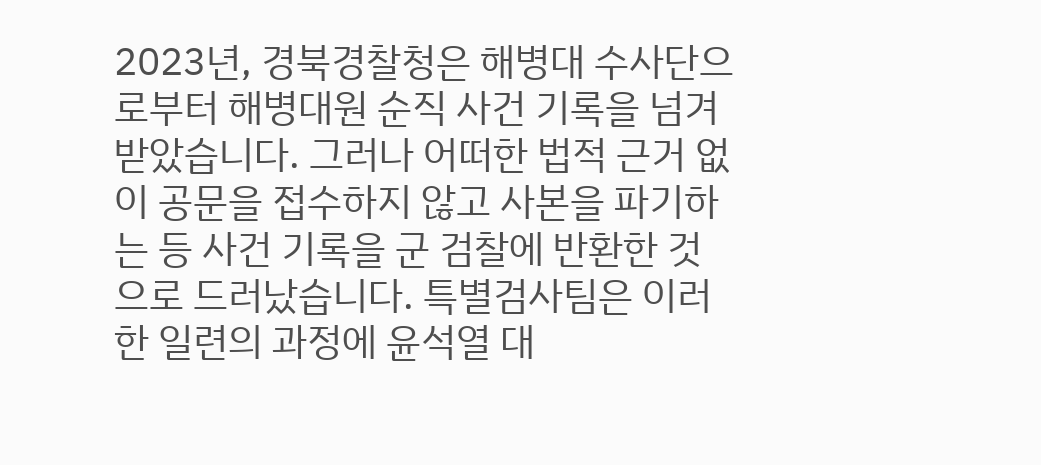2023년, 경북경찰청은 해병대 수사단으로부터 해병대원 순직 사건 기록을 넘겨받았습니다. 그러나 어떠한 법적 근거 없이 공문을 접수하지 않고 사본을 파기하는 등 사건 기록을 군 검찰에 반환한 것으로 드러났습니다. 특별검사팀은 이러한 일련의 과정에 윤석열 대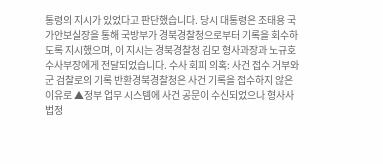통령의 지시가 있었다고 판단했습니다. 당시 대통령은 조태용 국가안보실장을 통해 국방부가 경북경찰청으로부터 기록을 회수하도록 지시했으며, 이 지시는 경북경찰청 김모 형사과장과 노규호 수사부장에게 전달되었습니다. 수사 회피 의혹: 사건 접수 거부와 군 검찰로의 기록 반환경북경찰청은 사건 기록을 접수하지 않은 이유로 ▲정부 업무 시스템에 사건 공문이 수신되었으나 형사사법정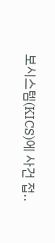보시스템(KICS)에 사건 접..